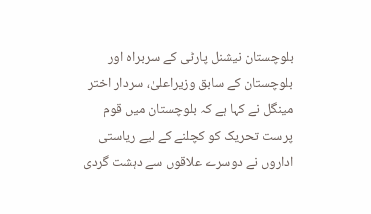بلوچستان نیشنل پارٹی کے سربراہ اور بلوچستان کے سابق وزیراعلیٰ، سردار اختر مینگل نے کہا ہے کہ بلوچستان میں قوم پرست تحریک کو کچلنے کے لیے ریاستی اداروں نے دوسرے علاقوں سے دہشت گردی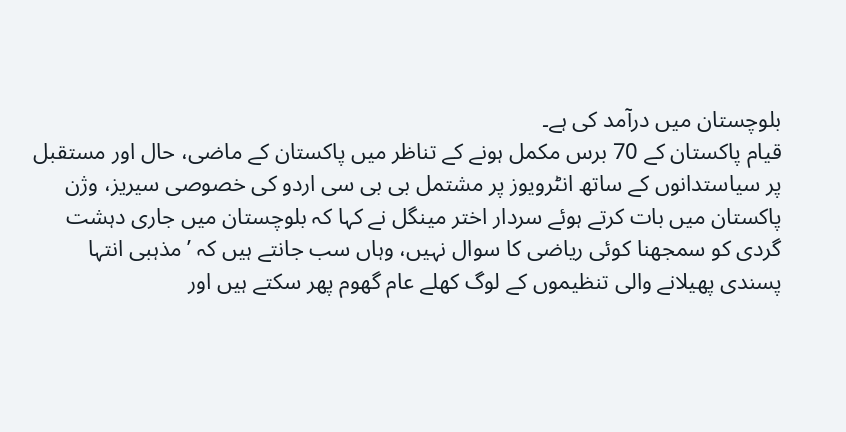بلوچستان میں درآمد کی ہے۔
قیام پاکستان کے 70 برس مکمل ہونے کے تناظر میں پاکستان کے ماضی، حال اور مستقبل پر سیاستدانوں کے ساتھ انٹرویوز پر مشتمل بی بی سی اردو کی خصوصی سیریز، وژن پاکستان میں بات کرتے ہوئے سردار اختر مینگل نے کہا کہ بلوچستان میں جاری دہشت گردی کو سمجھنا کوئی ریاضی کا سوال نہیں، وہاں سب جانتے ہیں کہ ’مذہبی انتہا پسندی پھیلانے والی تنظیموں کے لوگ کھلے عام گھوم پھر سکتے ہیں اور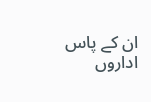ان کے پاس اداروں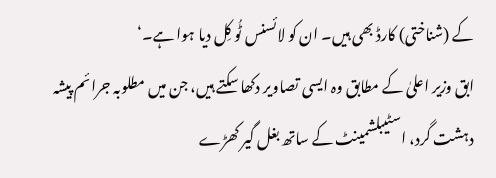کے (شناختی) کارڈ بھی ہیں۔ ان کو لائسنس ٹُو کِل دیا ہوا ہے۔‘
ابق وزیر اعلیٰ کے مطابق وہ ایسی تصاویر دکھا سکتے ہیں، جن میں مطلوبہ جرائم پیشہ دہشت گرد، اسٹیبلشمینٹ کے ساتھ بغل گیر کھڑے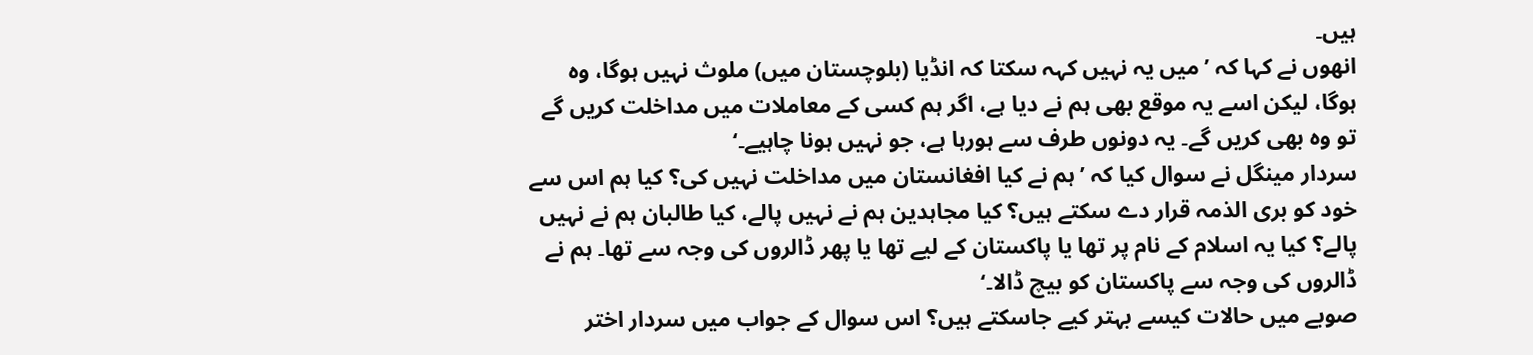ہیں۔
انھوں نے کہا کہ ’میں یہ نہیں کہہ سکتا کہ انڈیا (بلوچستان میں) ملوث نہیں ہوگا، وہ ہوگا، لیکن اسے یہ موقع بھی ہم نے دیا ہے، اگر ہم کسی کے معاملات میں مداخلت کریں گے تو وہ بھی کریں گے۔ یہ دونوں طرف سے ہورہا ہے، جو نہیں ہونا چاہیے۔‘
سردار مینگل نے سوال کیا کہ ’ہم نے کیا افغانستان میں مداخلت نہیں کی؟ کیا ہم اس سے خود کو بری الذمہ قرار دے سکتے ہیں؟ کیا مجاہدین ہم نے نہیں پالے، کیا طالبان ہم نے نہیں پالے؟ کیا یہ اسلام کے نام پر تھا یا پاکستان کے لیے تھا یا پھر ڈالروں کی وجہ سے تھا۔ ہم نے ڈالروں کی وجہ سے پاکستان کو بیچ ڈالا۔‘
صوبے میں حالات کیسے بہتر کیے جاسکتے ہیں؟ اس سوال کے جواب میں سردار اختر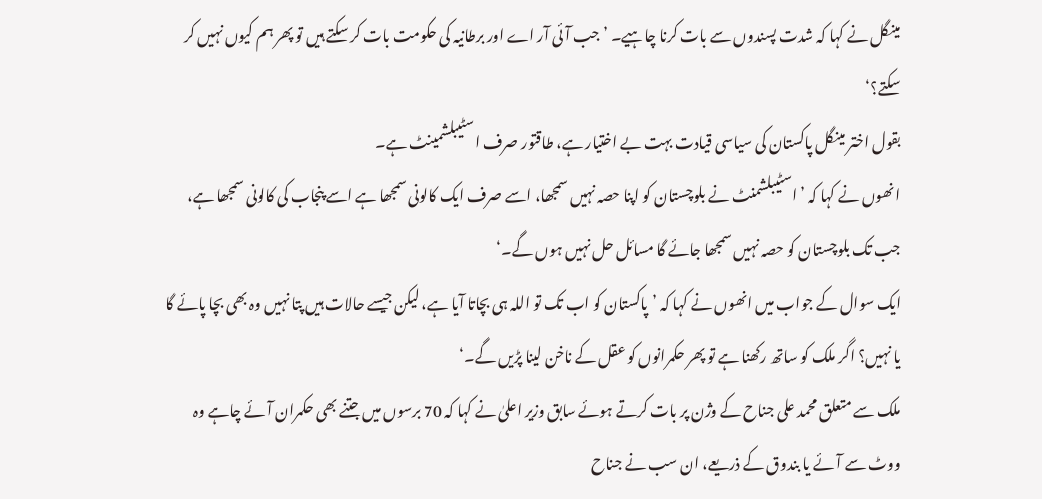مینگل نے کہا کہ شدت پسندوں سے بات کرنا چاہیے۔ ’جب آئی آر اے اور برطانیہ کی حکومت بات کر سکتے ہیں تو پھر ہم کیوں نہیں کر سکتے؟‘
بقول اختر مینگل پاکستان کی سیاسی قیادت بہت بے اختیار ہے، طاقتور صرف اسٹیبلشمینٹ ہے۔
انھوں نے کہا کہ ’اسٹیبلشمنٹ نے بلوچستان کو اپنا حصہ نہیں سمجھا، اسے صرف ایک کالونی سمجھا ہے اسے پنجاب کی کالونی سمجھا ہے، جب تک بلوچستان کو حصہ نہیں سمجھا جائے گا مسائل حل نہیں ہوں گے۔‘
ایک سوال کے جواب میں انھوں نے کہا کہ ’پاکستان کو اب تک تو اللہ ہی بچاتا آیا ہے، لیکن جیسے حالات ہیں پتا نہیں وہ بھی بچا پائے گا یا نہیں؟ اگر ملک کو ساتھ رکھنا ہے تو پھر حکمرانوں کو عقل کے ناخن لینا پڑیں گے۔‘
ملک سے متعلق محمد علی جناح کے وژن پر بات کرتے ہوئے سابق وزیر اعلیٰ نے کہا کہ 70 برسوں میں جتنے بھی حکمران آئے چاہے وہ ووٹ سے آئے یا بندوق کے ذریعے، ان سب نے جناح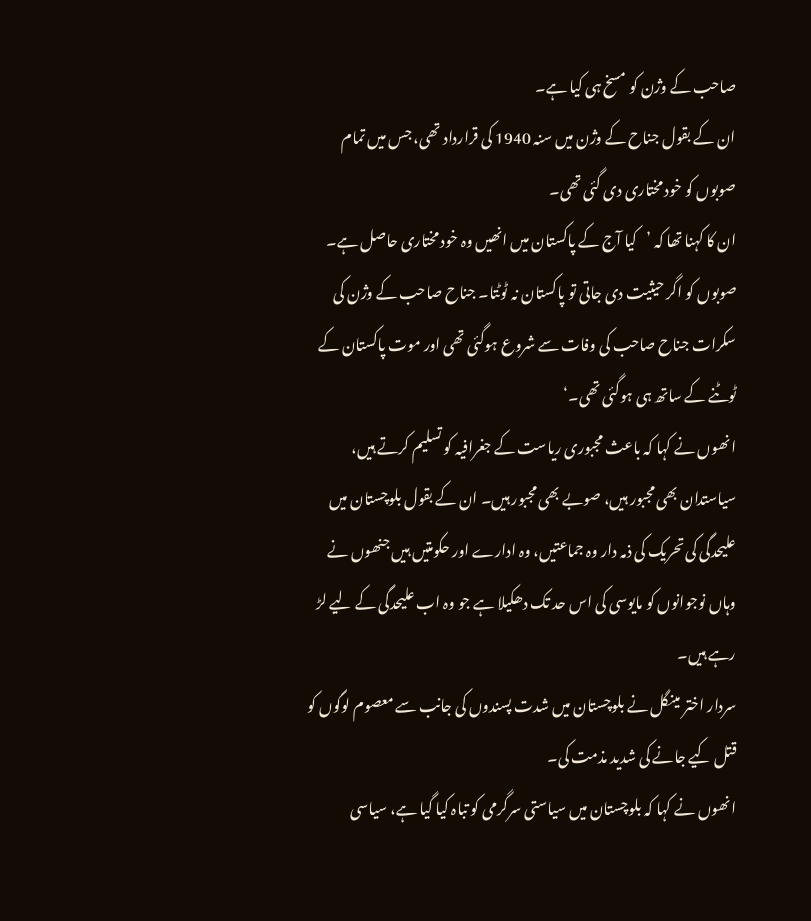صاحب کے وژن کو مسخ ہی کیا ہے۔
ان کے بقول جناح کے وژن میں سنہ 1940 کی قرارداد تھی، جس میں تمام صوبوں کو خود مختاری دی گئی تھی۔
ان کا کہنا تھا کہ ’کیا آج کے پاکستان میں انھیں وہ خود مختاری حاصل ہے۔ صوبوں کو اگر حیثیت دی جاتی تو پاکستان نہ ٹوٹتا۔ جناح صاحب کے وژن کی سکرات جناح صاحب کی وفات سے شروع ہوگئی تھی اور موت پاکستان کے ٹوٹنے کے ساتھ ہی ہوگئی تھی۔‘
انھوں نے کہا کہ باعث مجبوری ریاست کے جغرافیہ کو تسلیم کرتے ہیں، سیاستدان بھی مجبور ہیں، صوبے بھی مجبور ہیں۔ ان کے بقول بلوچستان میں علیحدگی کی تحریک کی ذمہ دار وہ جماعتیں، وہ ادارے اور حکومتیں ہیں جنھوں نے وہاں نوجوانوں کو مایوسی کی اس حد تک دھکیلا ہے جو وہ اب علیحدگی کے لیے لڑ رہے ہیں۔
سردار اختر مینگل نے بلوچستان میں شدت پسندوں کی جانب سے معصوم لوگوں کو قتل کیے جانے کی شدید مذمت کی۔
انھوں نے کہا کہ بلوچستان میں سیاستی سرگرمی کو تباہ کیا گیا ہے، سیاسی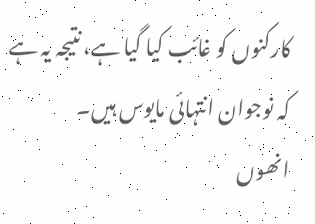کارکنوں کو غائب کیا گیا ہے، نتیجہ یہ ہے کہ نوجوان انتہائی مایوس ہیں۔
انھوں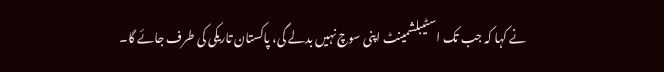نے کہا کہ جب تک اسٹیبلشمینٹ اپنی سوچ نہیں بدلے گی، پاکستان تاریکی کی طرف جائے گا۔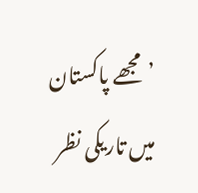’مجھے پاکستان میں تاریکی نظر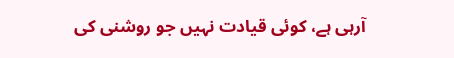آرہی ہے، کوئی قیادت نہیں جو روشنی کی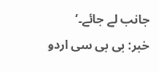جانب لے جائے۔‘
خبر: بی بی سی اردو